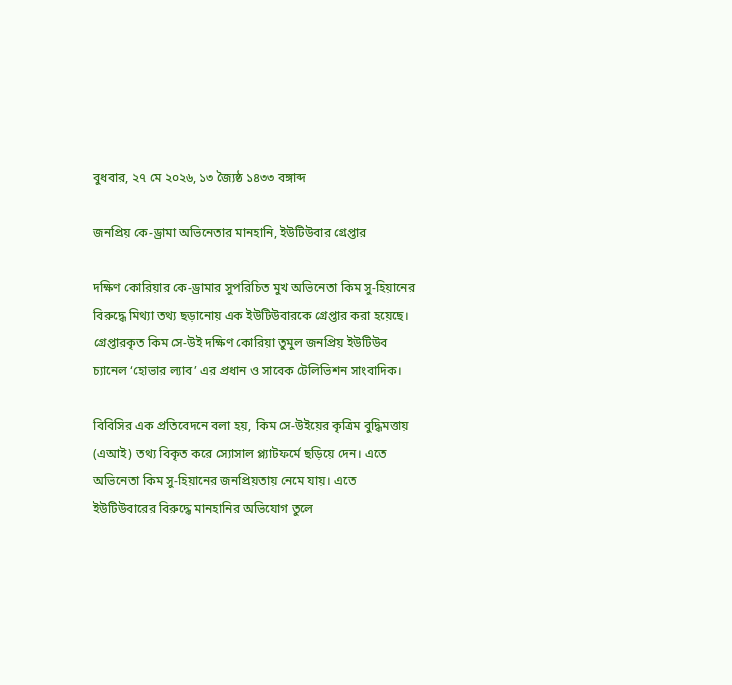বুধবার, ২৭ মে ২০২৬, ১৩ জ্যৈষ্ঠ ১৪৩৩ বঙ্গাব্দ

জনপ্রিয় কে-ড্রামা অভিনেতার মানহানি, ইউটিউবার গ্রেপ্তার

দক্ষিণ কোরিয়ার কে-ড্রামার সুপরিচিত মুখ অভিনেতা কিম সু-হিয়ানের বিরুদ্ধে মিথ্যা তথ্য ছড়ানোয় এক ইউটিউবারকে গ্রেপ্তার করা হয়েছে। গ্রেপ্তারকৃত কিম সে-উই দক্ষিণ কোরিয়া তুমুল জনপ্রিয় ইউটিউব চ্যানেল ‌‘হোভার ল্যাব’ এর প্রধান ও সাবেক টেলিভিশন সাংবাদিক।

বিবিসির এক প্রতিবেদনে বলা হয়, কিম সে-উইয়ের কৃত্রিম বুদ্ধিমত্তায় (এআই) তথ্য বিকৃত করে স্যোসাল প্ল্যাটফর্মে ছড়িয়ে দেন। এতে অভিনেতা কিম সু-হিয়ানের জনপ্রিয়তায় নেমে যায়। এতে ইউটিউবারের বিরুদ্ধে মানহানির অভিযোগ তুলে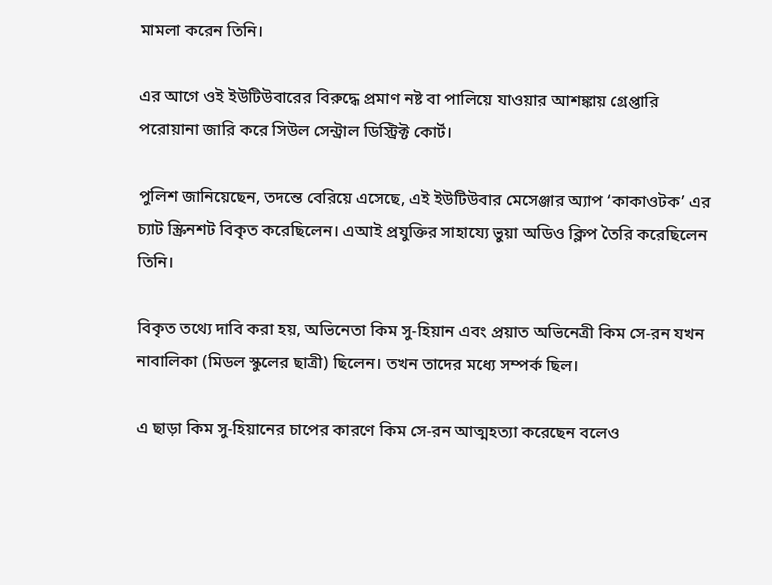মামলা করেন তিনি।

এর আগে ওই ইউটিউবারের বিরুদ্ধে প্রমাণ নষ্ট বা পালিয়ে যাওয়ার আশঙ্কায় গ্রেপ্তারি পরোয়ানা জারি করে সিউল সেন্ট্রাল ডিস্ট্রিক্ট কোর্ট।

পুলিশ জানিয়েছেন, তদন্তে বেরিয়ে এসেছে, এই ইউটিউবার মেসেঞ্জার অ্যাপ ‘কাকাওটক’ এর চ্যাট স্ক্রিনশট বিকৃত করেছিলেন। এআই প্রযুক্তির সাহায্যে ভুয়া অডিও ক্লিপ তৈরি করেছিলেন তিনি।

বিকৃত তথ্যে দাবি করা হয়, অভিনেতা কিম সু-হিয়ান এবং প্রয়াত অভিনেত্রী কিম সে-রন যখন নাবালিকা (মিডল স্কুলের ছাত্রী) ছিলেন। তখন তাদের মধ্যে সম্পর্ক ছিল।

এ ছাড়া কিম সু-হিয়ানের চাপের কারণে কিম সে-রন আত্মহত্যা করেছেন বলেও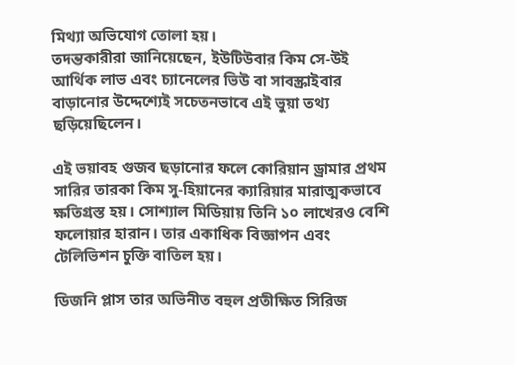মিথ্যা অভিযোগ তোলা হয়।
তদন্তকারীরা জানিয়েছেন, ইউটিউবার কিম সে-উই আর্থিক লাভ এবং চ্যানেলের ভিউ বা সাবস্ক্রাইবার বাড়ানোর উদ্দেশ্যেই সচেতনভাবে এই ভুয়া তথ্য ছড়িয়েছিলেন।

এই ভয়াবহ গুজব ছড়ানোর ফলে কোরিয়ান ড্রামার প্রথম সারির তারকা কিম সু-হিয়ানের ক্যারিয়ার মারাত্মকভাবে ক্ষতিগ্রস্ত হয়। সোশ্যাল মিডিয়ায় তিনি ১০ লাখেরও বেশি ফলোয়ার হারান। তার একাধিক বিজ্ঞাপন এবং টেলিভিশন চুক্তি বাতিল হয়।

ডিজনি প্লাস তার অভিনীত বহুল প্রতীক্ষিত সিরিজ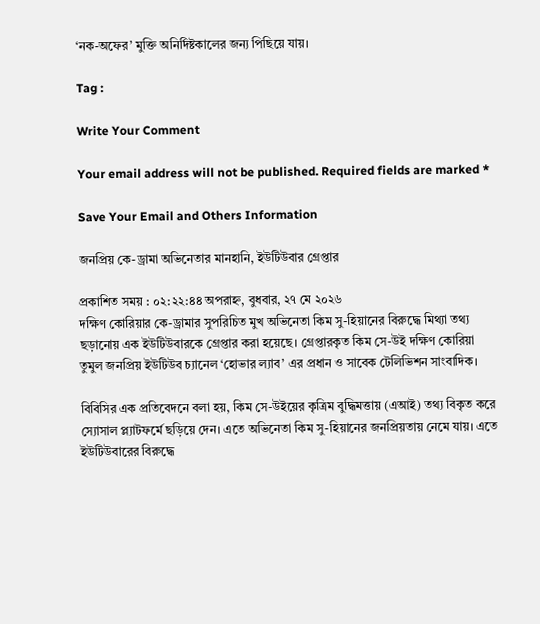‘নক-অফের’ মুক্তি অনির্দিষ্টকালের জন্য পিছিয়ে যায়।

Tag :

Write Your Comment

Your email address will not be published. Required fields are marked *

Save Your Email and Others Information

জনপ্রিয় কে-ড্রামা অভিনেতার মানহানি, ইউটিউবার গ্রেপ্তার

প্রকাশিত সময় : ০২:২২:৪৪ অপরাহ্ন, বুধবার, ২৭ মে ২০২৬
দক্ষিণ কোরিয়ার কে-ড্রামার সুপরিচিত মুখ অভিনেতা কিম সু-হিয়ানের বিরুদ্ধে মিথ্যা তথ্য ছড়ানোয় এক ইউটিউবারকে গ্রেপ্তার করা হয়েছে। গ্রেপ্তারকৃত কিম সে-উই দক্ষিণ কোরিয়া তুমুল জনপ্রিয় ইউটিউব চ্যানেল ‌‘হোভার ল্যাব’ এর প্রধান ও সাবেক টেলিভিশন সাংবাদিক।

বিবিসির এক প্রতিবেদনে বলা হয়, কিম সে-উইয়ের কৃত্রিম বুদ্ধিমত্তায় (এআই) তথ্য বিকৃত করে স্যোসাল প্ল্যাটফর্মে ছড়িয়ে দেন। এতে অভিনেতা কিম সু-হিয়ানের জনপ্রিয়তায় নেমে যায়। এতে ইউটিউবারের বিরুদ্ধে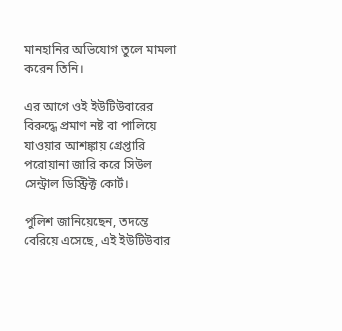মানহানির অভিযোগ তুলে মামলা করেন তিনি।

এর আগে ওই ইউটিউবারের বিরুদ্ধে প্রমাণ নষ্ট বা পালিয়ে যাওয়ার আশঙ্কায় গ্রেপ্তারি পরোয়ানা জারি করে সিউল সেন্ট্রাল ডিস্ট্রিক্ট কোর্ট।

পুলিশ জানিয়েছেন, তদন্তে বেরিয়ে এসেছে, এই ইউটিউবার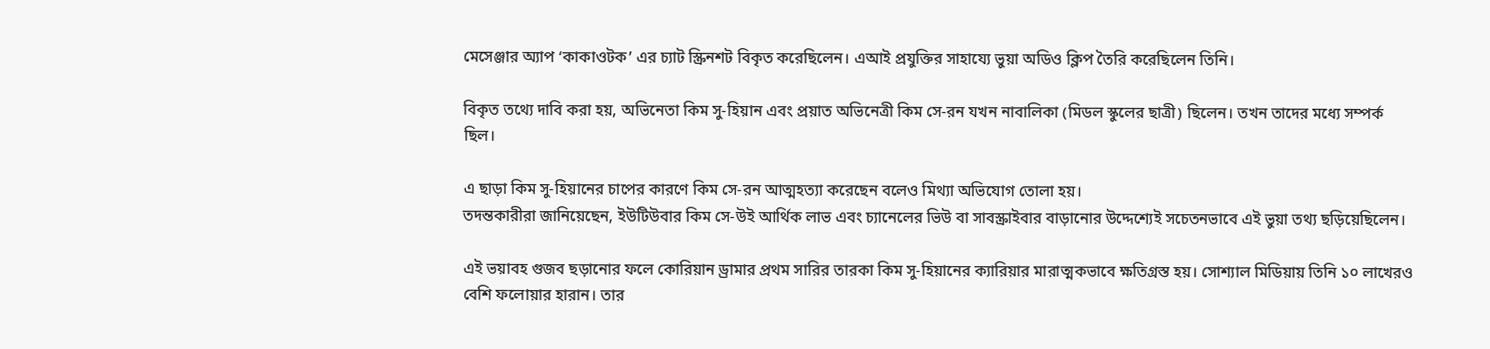মেসেঞ্জার অ্যাপ ‘কাকাওটক’ এর চ্যাট স্ক্রিনশট বিকৃত করেছিলেন। এআই প্রযুক্তির সাহায্যে ভুয়া অডিও ক্লিপ তৈরি করেছিলেন তিনি।

বিকৃত তথ্যে দাবি করা হয়, অভিনেতা কিম সু-হিয়ান এবং প্রয়াত অভিনেত্রী কিম সে-রন যখন নাবালিকা (মিডল স্কুলের ছাত্রী) ছিলেন। তখন তাদের মধ্যে সম্পর্ক ছিল।

এ ছাড়া কিম সু-হিয়ানের চাপের কারণে কিম সে-রন আত্মহত্যা করেছেন বলেও মিথ্যা অভিযোগ তোলা হয়।
তদন্তকারীরা জানিয়েছেন, ইউটিউবার কিম সে-উই আর্থিক লাভ এবং চ্যানেলের ভিউ বা সাবস্ক্রাইবার বাড়ানোর উদ্দেশ্যেই সচেতনভাবে এই ভুয়া তথ্য ছড়িয়েছিলেন।

এই ভয়াবহ গুজব ছড়ানোর ফলে কোরিয়ান ড্রামার প্রথম সারির তারকা কিম সু-হিয়ানের ক্যারিয়ার মারাত্মকভাবে ক্ষতিগ্রস্ত হয়। সোশ্যাল মিডিয়ায় তিনি ১০ লাখেরও বেশি ফলোয়ার হারান। তার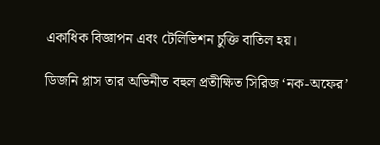একাধিক বিজ্ঞাপন এবং টেলিভিশন চুক্তি বাতিল হয়।

ডিজনি প্লাস তার অভিনীত বহুল প্রতীক্ষিত সিরিজ ‘নক-অফের’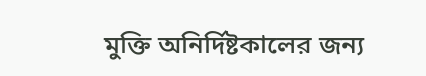মুক্তি অনির্দিষ্টকালের জন্য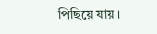পিছিয়ে যায়।